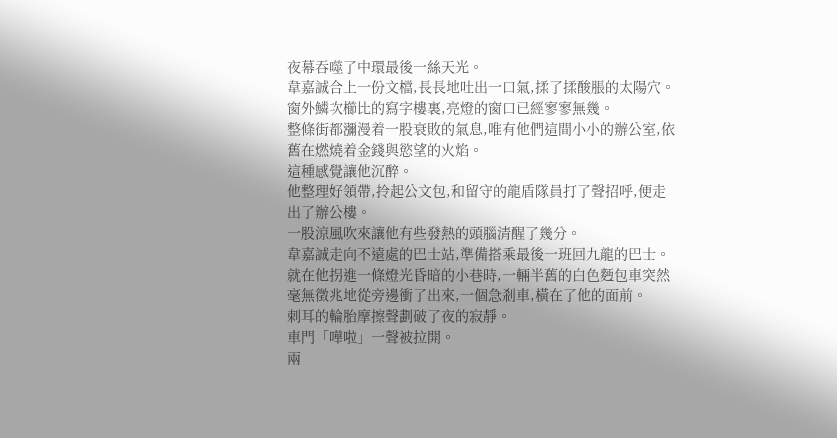夜幕吞噬了中環最後一絲天光。
韋嘉誠合上一份文檔,長長地吐出一口氣,揉了揉酸脹的太陽穴。
窗外鱗次櫛比的寫字樓裏,亮燈的窗口已經寥寥無幾。
整條街都瀰漫着一股衰敗的氣息,唯有他們這間小小的辦公室,依舊在燃燒着金錢與慾望的火焰。
這種感覺讓他沉醉。
他整理好領帶,拎起公文包,和留守的龍盾隊員打了聲招呼,便走出了辦公樓。
一股涼風吹來讓他有些發熱的頭腦清醒了幾分。
韋嘉誠走向不遠處的巴士站,準備搭乘最後一班回九龍的巴士。
就在他拐進一條燈光昏暗的小巷時,一輛半舊的白色麪包車突然毫無徵兆地從旁邊衝了出來,一個急剎車,橫在了他的面前。
刺耳的輪胎摩擦聲劃破了夜的寂靜。
車門「嘩啦」一聲被拉開。
兩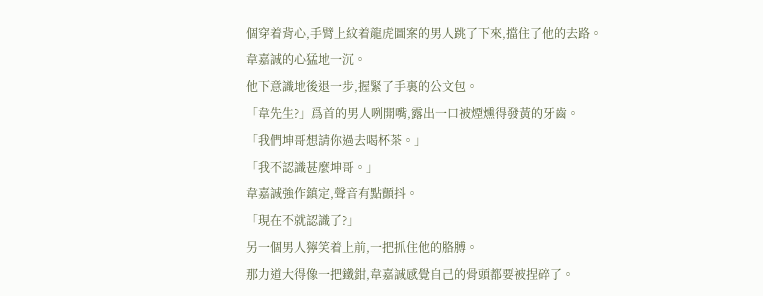個穿着背心,手臂上紋着龍虎圖案的男人跳了下來,擋住了他的去路。
韋嘉誠的心猛地一沉。
他下意識地後退一步,握緊了手裏的公文包。
「韋先生?」爲首的男人咧開嘴,露出一口被煙燻得發黃的牙齒。
「我們坤哥想請你過去喝杯茶。」
「我不認識甚麼坤哥。」
韋嘉誠強作鎮定,聲音有點顫抖。
「現在不就認識了?」
另一個男人獰笑着上前,一把抓住他的胳膊。
那力道大得像一把鐵鉗,韋嘉誠感覺自己的骨頭都要被捏碎了。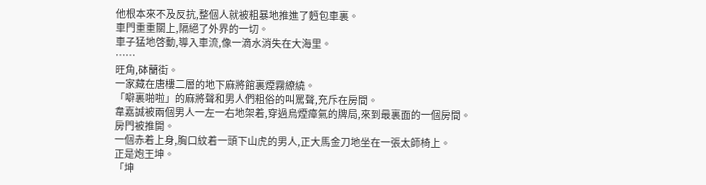他根本來不及反抗,整個人就被粗暴地推進了麪包車裏。
車門重重關上,隔絕了外界的一切。
車子猛地啓動,導入車流,像一滴水消失在大海里。
……
旺角,砵蘭街。
一家藏在唐樓二層的地下麻將館裏煙霧繚繞。
「噼裏啪啦」的麻將聲和男人們粗俗的叫罵聲,充斥在房間。
韋嘉誠被兩個男人一左一右地架着,穿過烏煙瘴氣的牌局,來到最裏面的一個房間。
房門被推開。
一個赤着上身,胸口紋着一頭下山虎的男人,正大馬金刀地坐在一張太師椅上。
正是炮王坤。
「坤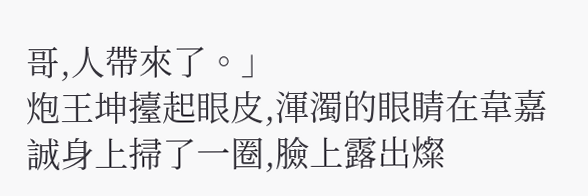哥,人帶來了。」
炮王坤擡起眼皮,渾濁的眼睛在韋嘉誠身上掃了一圈,臉上露出燦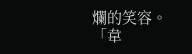爛的笑容。
「韋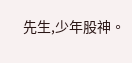先生,少年股神。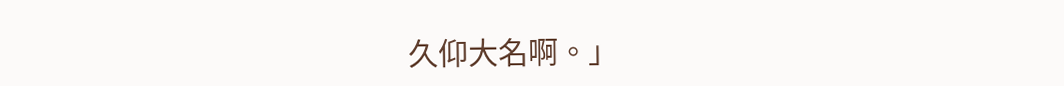久仰大名啊。」